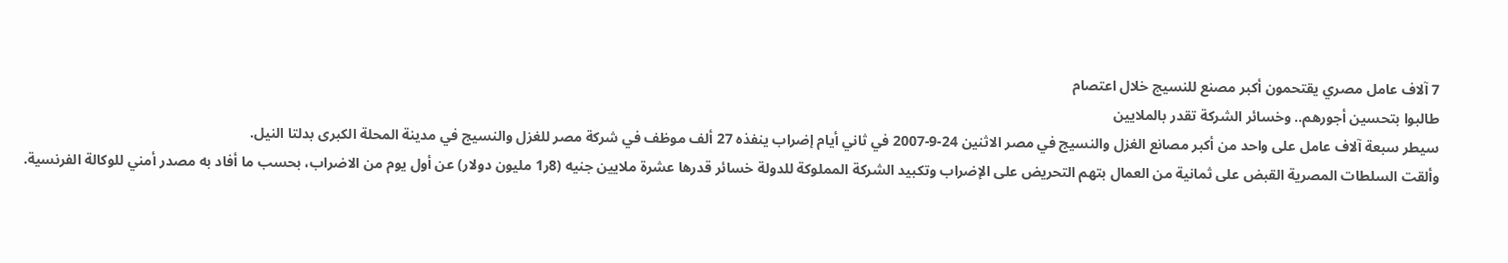7 آلاف عامل مصري يقتحمون أكبر مصنع للنسيج خلال اعتصام
طالبوا بتحسين أجورهم.. وخسائر الشركة تقدر بالملايين
سيطر سبعة آلاف عامل على واحد من أكبر مصانع الغزل والنسيج في مصر الاثنين 24-9-2007 في ثاني أيام إضراب ينفذه 27 ألف موظف في شركة مصر للغزل والنسيج في مدينة المحلة الكبرى بدلتا النيل.
وألقت السلطات المصرية القبض على ثمانية من العمال بتهم التحريض على الإضراب وتكبيد الشركة المملوكة للدولة خسائر قدرها عشرة ملايين جنيه (8ر1 مليون دولار) عن أول يوم من الاضراب، بحسب ما أفاد به مصدر أمني للوكالة الفرنسية.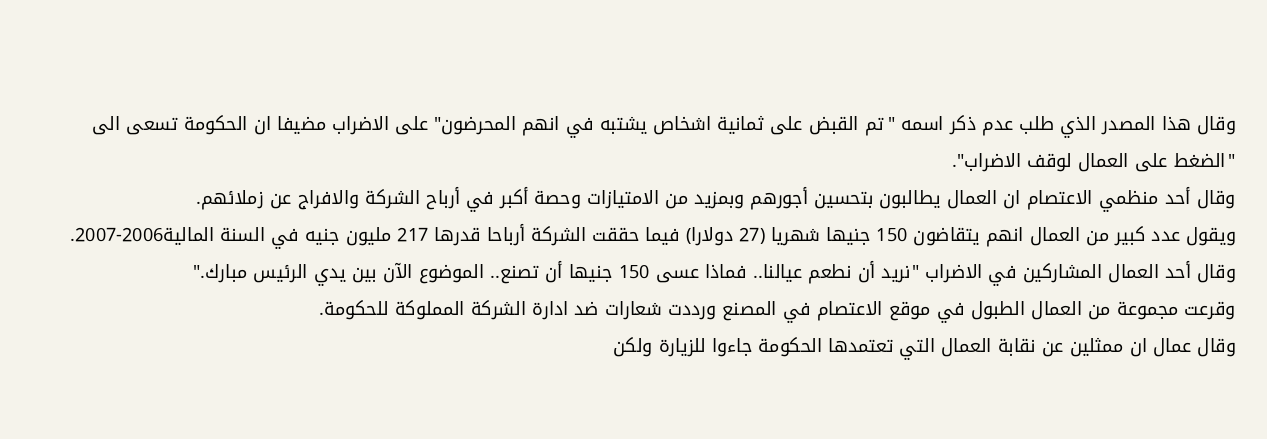وقال هذا المصدر الذي طلب عدم ذكر اسمه "تم القبض على ثمانية اشخاص يشتبه في انهم المحرضون" على الاضراب مضيفا ان الحكومة تسعى الى "الضغط على العمال لوقف الاضراب".
وقال أحد منظمي الاعتصام ان العمال يطالبون بتحسين أجورهم وبمزيد من الامتيازات وحصة أكبر في أرباح الشركة والافراج عن زملائهم.
ويقول عدد كبير من العمال انهم يتقاضون 150 جنيها شهريا (27 دولارا) فيما حققت الشركة أرباحا قدرها 217 مليون جنيه في السنة المالية2006-2007.
وقال أحد العمال المشاركين في الاضراب "نريد أن نطعم عيالنا.. فماذا عسى 150 جنيها أن تصنع.. الموضوع الآن بين يدي الرئيس مبارك."
وقرعت مجموعة من العمال الطبول في موقع الاعتصام في المصنع ورددت شعارات ضد ادارة الشركة المملوكة للحكومة.
وقال عمال ان ممثلين عن نقابة العمال التي تعتمدها الحكومة جاءوا للزيارة ولكن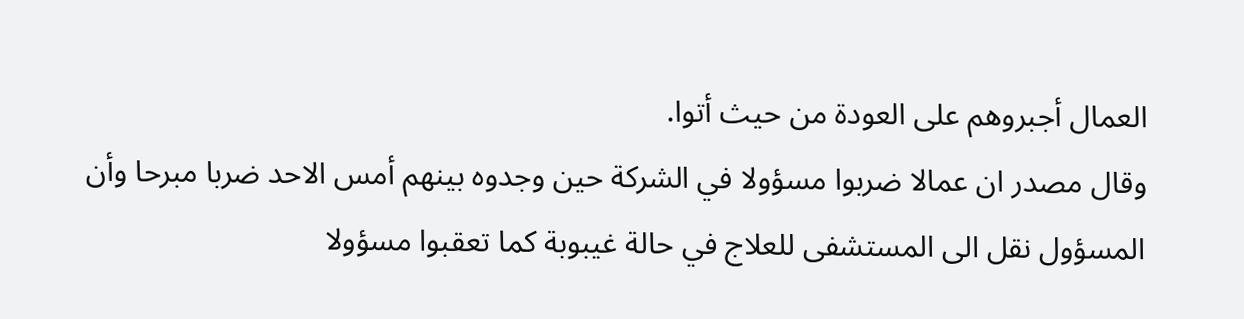العمال أجبروهم على العودة من حيث أتوا.
وقال مصدر ان عمالا ضربوا مسؤولا في الشركة حين وجدوه بينهم أمس الاحد ضربا مبرحا وأن المسؤول نقل الى المستشفى للعلاج في حالة غيبوبة كما تعقبوا مسؤولا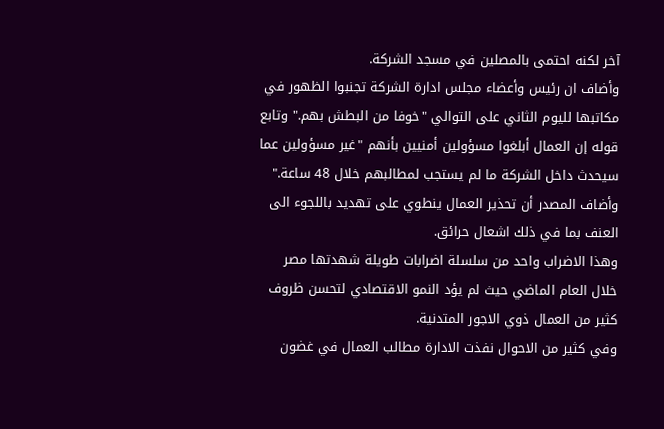آخر لكنه احتمى بالمصلين في مسجد الشركة.
وأضاف ان رئيس وأعضاء مجلس ادارة الشركة تجنبوا الظهور في مكاتبها لليوم الثاني على التوالي "خوفا من البطش بهم." وتابع قوله إن العمال أبلغوا مسؤولين أمنيين بأنهم "غير مسؤولين عما سيحدث داخل الشركة ما لم يستجب لمطالبهم خلال 48 ساعة." وأضاف المصدر أن تحذير العمال ينطوي على تهديد باللجوء الى العنف بما في ذلك اشعال حرائق.
وهذا الاضراب واحد من سلسلة اضرابات طويلة شهدتها مصر خلال العام الماضي حيث لم يؤد النمو الاقتصادي لتحسن ظروف كثير من العمال ذوي الاجور المتدنية.
وفي كثير من الاحوال نفذت الادارة مطالب العمال في غضون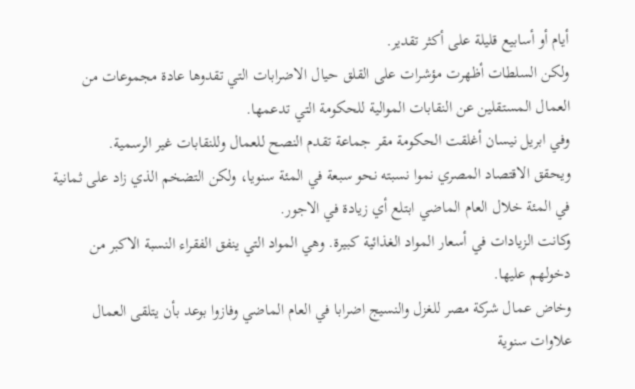أيام أو أسابيع قليلة على أكثر تقدير.
ولكن السلطات أظهرت مؤشرات على القلق حيال الاضرابات التي تقدوها عادة مجموعات من العمال المستقلين عن النقابات الموالية للحكومة التي تدعمها.
وفي ابريل نيسان أغلقت الحكومة مقر جماعة تقدم النصح للعمال وللنقابات غير الرسمية.
ويحقق الاقتصاد المصري نموا نسبته نحو سبعة في المئة سنويا، ولكن التضخم الذي زاد على ثمانية في المئة خلال العام الماضي ابتلع أي زيادة في الاجور.
وكانت الزيادات في أسعار المواد الغذائية كبيرة. وهي المواد التي ينفق الفقراء النسبة الاكبر من دخولهم عليها.
وخاض عمال شركة مصر للغزل والنسيج اضرابا في العام الماضي وفازوا بوعد بأن يتلقى العمال علاوات سنوية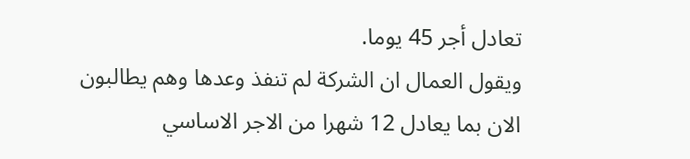تعادل أجر 45 يوما.
ويقول العمال ان الشركة لم تنفذ وعدها وهم يطالبون الان بما يعادل 12 شهرا من الاجر الاساسي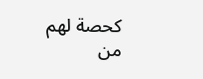كحصة لهم من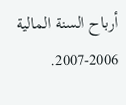أرباح السنة المالية 2006-2007.